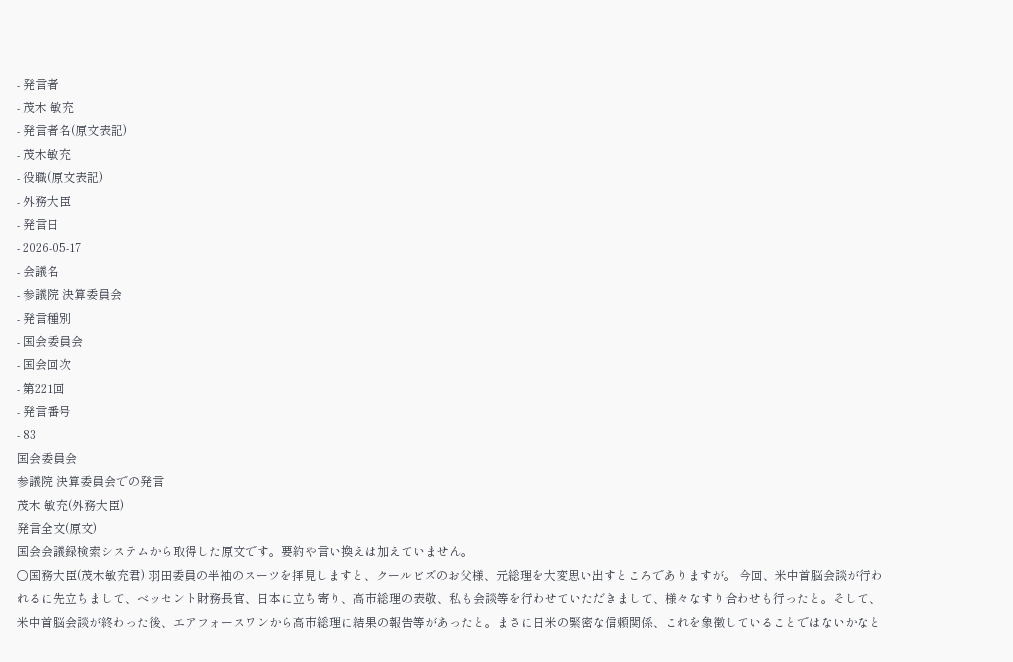- 発言者
- 茂木 敏充
- 発言者名(原文表記)
- 茂木敏充
- 役職(原文表記)
- 外務大臣
- 発言日
- 2026-05-17
- 会議名
- 参議院 決算委員会
- 発言種別
- 国会委員会
- 国会回次
- 第221回
- 発言番号
- 83
国会委員会
参議院 決算委員会での発言
茂木 敏充(外務大臣)
発言全文(原文)
国会会議録検索システムから取得した原文です。要約や言い換えは加えていません。
○国務大臣(茂木敏充君) 羽田委員の半袖のスーツを拝見しますと、クールビズのお父様、元総理を大変思い出すところでありますが。 今回、米中首脳会談が行われるに先立ちまして、ベッセント財務長官、日本に立ち寄り、高市総理の表敬、私も会談等を行わせていただきまして、様々なすり合わせも行ったと。そして、米中首脳会談が終わった後、エアフォースワンから高市総理に結果の報告等があったと。まさに日米の緊密な信頼関係、これを象徴していることではないかなと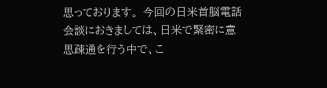思っております。 今回の日米首脳電話会談におきましては、日米で緊密に意思疎通を行う中で、こ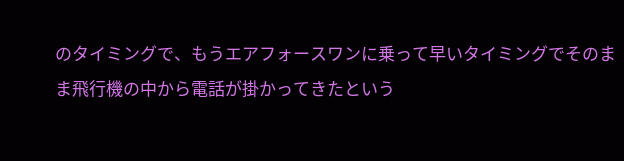のタイミングで、もうエアフォースワンに乗って早いタイミングでそのまま飛行機の中から電話が掛かってきたという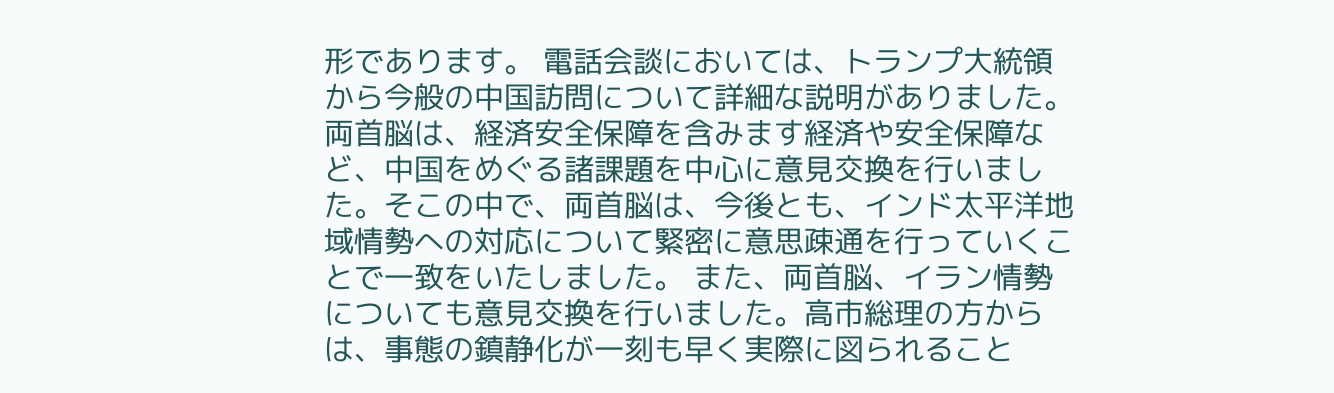形であります。 電話会談においては、トランプ大統領から今般の中国訪問について詳細な説明がありました。両首脳は、経済安全保障を含みます経済や安全保障など、中国をめぐる諸課題を中心に意見交換を行いました。そこの中で、両首脳は、今後とも、インド太平洋地域情勢への対応について緊密に意思疎通を行っていくことで一致をいたしました。 また、両首脳、イラン情勢についても意見交換を行いました。高市総理の方からは、事態の鎮静化が一刻も早く実際に図られること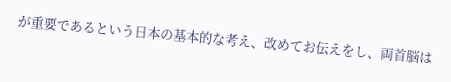が重要であるという日本の基本的な考え、改めてお伝えをし、両首脳は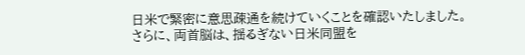日米で緊密に意思疎通を続けていくことを確認いたしました。 さらに、両首脳は、揺るぎない日米同盟を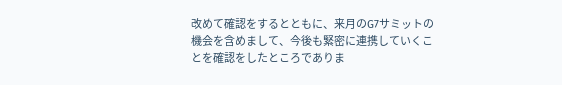改めて確認をするとともに、来月のG7サミットの機会を含めまして、今後も緊密に連携していくことを確認をしたところでありま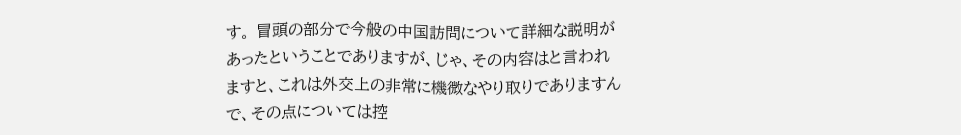す。 冒頭の部分で今般の中国訪問について詳細な説明があったということでありますが、じゃ、その内容はと言われますと、これは外交上の非常に機微なやり取りでありますんで、その点については控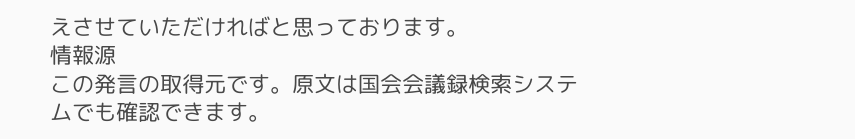えさせていただければと思っております。
情報源
この発言の取得元です。原文は国会会議録検索システムでも確認できます。